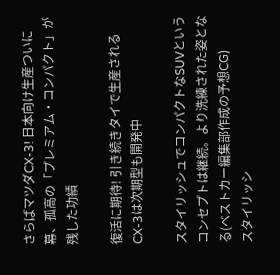さらばマツダCX-3! 日本向け生産ついに幕、孤高の「プレミアム・コンパクト」が残した功績

復活に期待! 引き続きタイで生産されるCX-3は次期型も開発中

スタイリッシュでコンパクトなSUVというコンセプトは継続。より洗練された姿となる(ベストカー編集部作成の予想CG)
スタイリッシ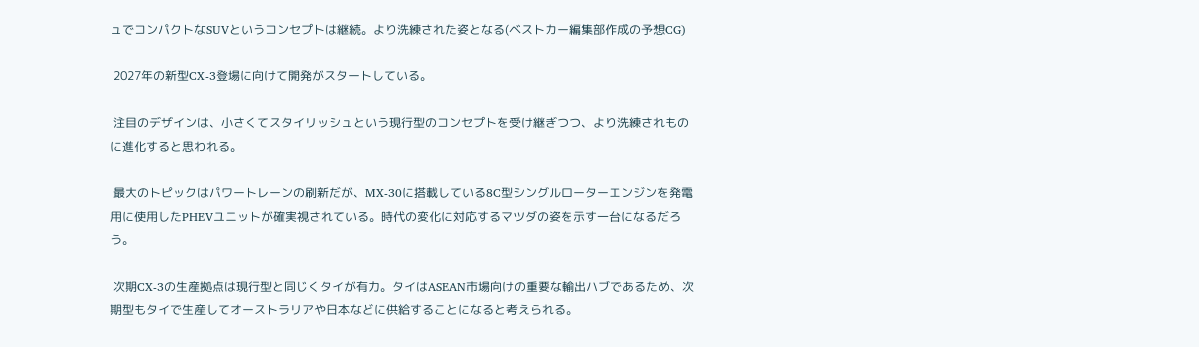ュでコンパクトなSUVというコンセプトは継続。より洗練された姿となる(ベストカー編集部作成の予想CG)

 2027年の新型CX-3登場に向けて開発がスタートしている。

 注目のデザインは、小さくてスタイリッシュという現行型のコンセプトを受け継ぎつつ、より洗練されものに進化すると思われる。

 最大のトピックはパワートレーンの刷新だが、MX-30に搭載している8C型シングルローターエンジンを発電用に使用したPHEVユニットが確実視されている。時代の変化に対応するマツダの姿を示す一台になるだろう。

 次期CX-3の生産拠点は現行型と同じくタイが有力。タイはASEAN市場向けの重要な輸出ハブであるため、次期型もタイで生産してオーストラリアや日本などに供給することになると考えられる。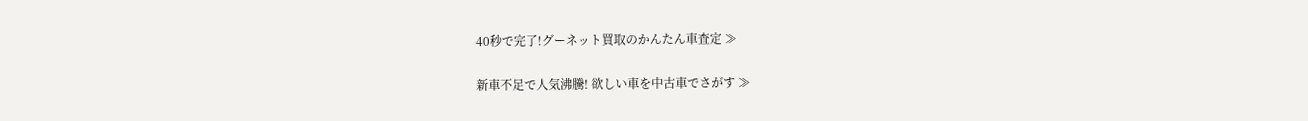40秒で完了!グーネット買取のかんたん車査定 ≫

新車不足で人気沸騰! 欲しい車を中古車でさがす ≫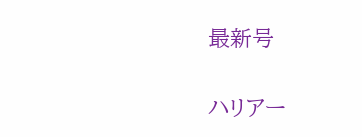最新号

ハリアー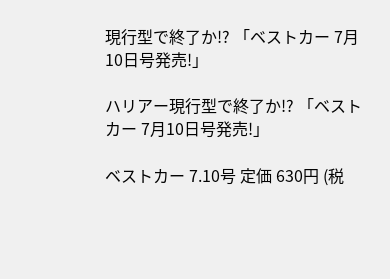現行型で終了か!? 「ベストカー 7月10日号発売!」

ハリアー現行型で終了か!? 「ベストカー 7月10日号発売!」

ベストカー 7.10号 定価 630円 (税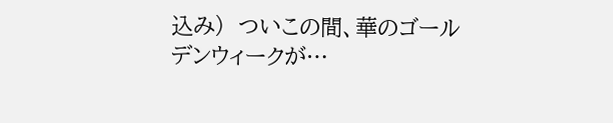込み)  ついこの間、華のゴールデンウィークが…